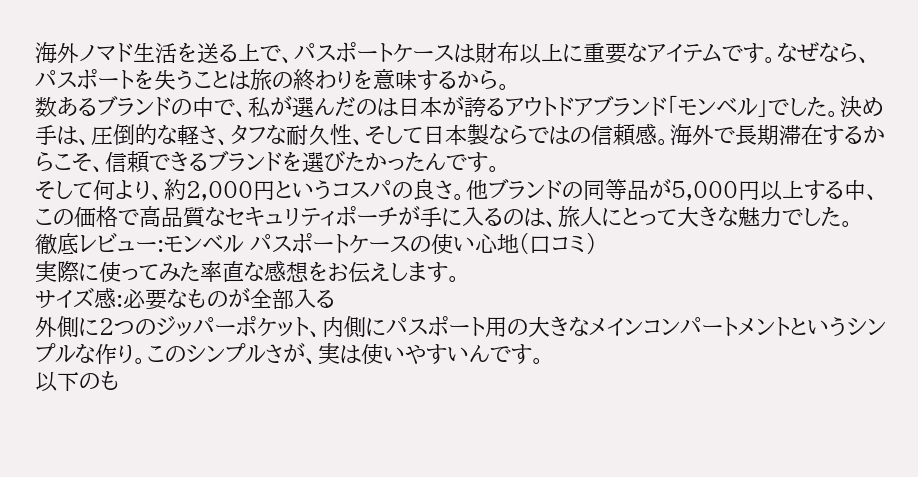海外ノマド生活を送る上で、パスポートケースは財布以上に重要なアイテムです。なぜなら、パスポートを失うことは旅の終わりを意味するから。
数あるブランドの中で、私が選んだのは日本が誇るアウトドアブランド「モンベル」でした。決め手は、圧倒的な軽さ、タフな耐久性、そして日本製ならではの信頼感。海外で長期滞在するからこそ、信頼できるブランドを選びたかったんです。
そして何より、約2,000円というコスパの良さ。他ブランドの同等品が5,000円以上する中、この価格で高品質なセキュリティポーチが手に入るのは、旅人にとって大きな魅力でした。
徹底レビュー:モンベル パスポートケースの使い心地(口コミ)
実際に使ってみた率直な感想をお伝えします。
サイズ感:必要なものが全部入る
外側に2つのジッパーポケット、内側にパスポート用の大きなメインコンパートメントというシンプルな作り。このシンプルさが、実は使いやすいんです。
以下のも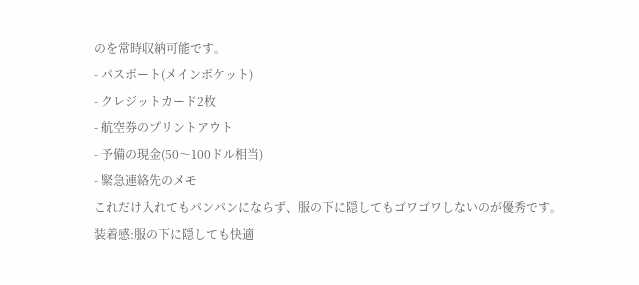のを常時収納可能です。
- パスポート(メインポケット)
- クレジットカード2枚
- 航空券のプリントアウト
- 予備の現金(50〜100ドル相当)
- 緊急連絡先のメモ
これだけ入れてもパンパンにならず、服の下に隠してもゴワゴワしないのが優秀です。
装着感:服の下に隠しても快適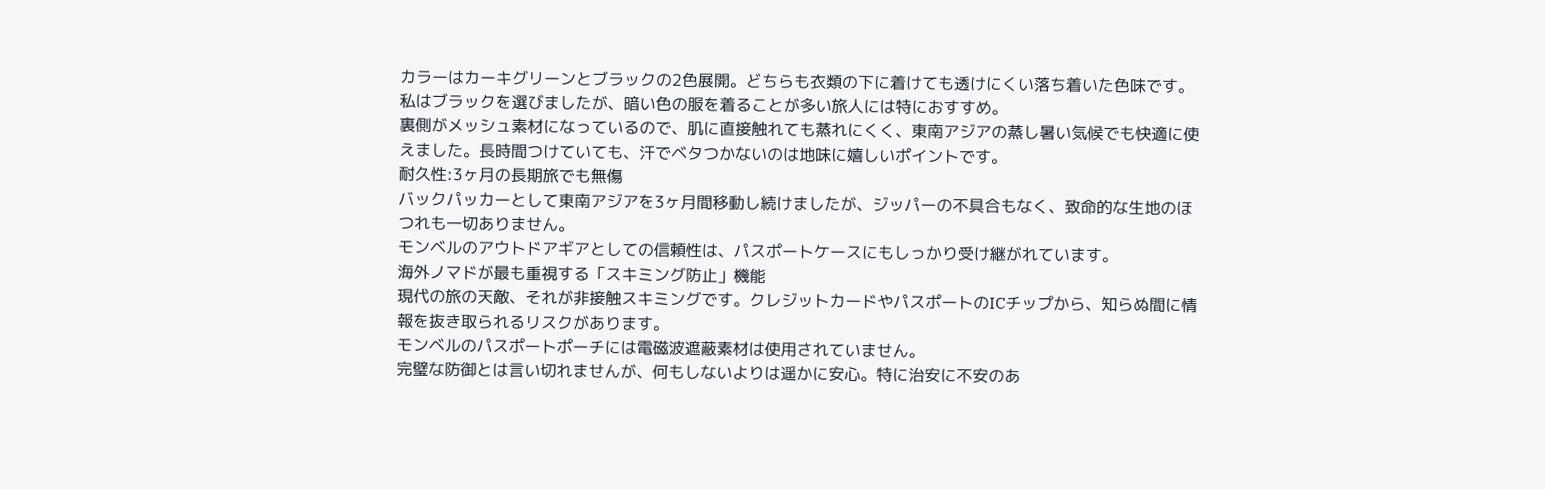カラーはカーキグリーンとブラックの2色展開。どちらも衣類の下に着けても透けにくい落ち着いた色味です。私はブラックを選びましたが、暗い色の服を着ることが多い旅人には特におすすめ。
裏側がメッシュ素材になっているので、肌に直接触れても蒸れにくく、東南アジアの蒸し暑い気候でも快適に使えました。長時間つけていても、汗でベタつかないのは地味に嬉しいポイントです。
耐久性:3ヶ月の長期旅でも無傷
バックパッカーとして東南アジアを3ヶ月間移動し続けましたが、ジッパーの不具合もなく、致命的な生地のほつれも一切ありません。
モンベルのアウトドアギアとしての信頼性は、パスポートケースにもしっかり受け継がれています。
海外ノマドが最も重視する「スキミング防止」機能
現代の旅の天敵、それが非接触スキミングです。クレジットカードやパスポートのICチップから、知らぬ間に情報を抜き取られるリスクがあります。
モンベルのパスポートポーチには電磁波遮蔽素材は使用されていません。
完璧な防御とは言い切れませんが、何もしないよりは遥かに安心。特に治安に不安のあ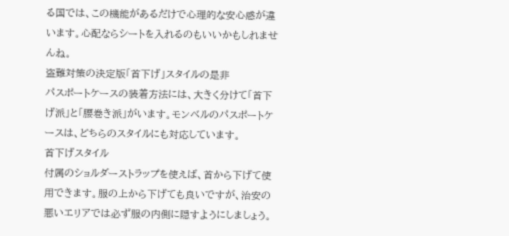る国では、この機能があるだけで心理的な安心感が違います。心配ならシートを入れるのもいいかもしれませんね。
盗難対策の決定版「首下げ」スタイルの是非
パスポートケースの装着方法には、大きく分けて「首下げ派」と「腰巻き派」がいます。モンベルのパスポートケースは、どちらのスタイルにも対応しています。
首下げスタイル
付属のショルダーストラップを使えば、首から下げて使用できます。服の上から下げても良いですが、治安の悪いエリアでは必ず服の内側に隠すようにしましょう。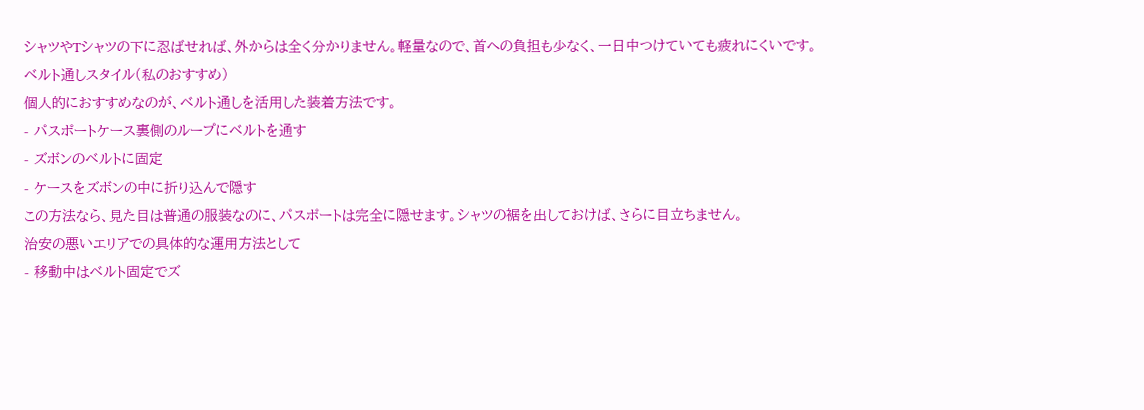シャツやTシャツの下に忍ばせれば、外からは全く分かりません。軽量なので、首への負担も少なく、一日中つけていても疲れにくいです。
ベルト通しスタイル(私のおすすめ)
個人的におすすめなのが、ベルト通しを活用した装着方法です。
- パスポートケース裏側のループにベルトを通す
- ズボンのベルトに固定
- ケースをズボンの中に折り込んで隠す
この方法なら、見た目は普通の服装なのに、パスポートは完全に隠せます。シャツの裾を出しておけば、さらに目立ちません。
治安の悪いエリアでの具体的な運用方法として
- 移動中はベルト固定でズ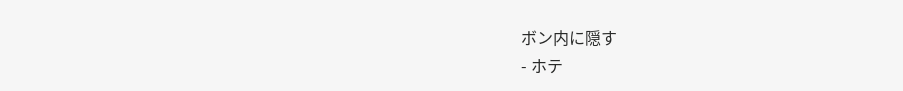ボン内に隠す
- ホテ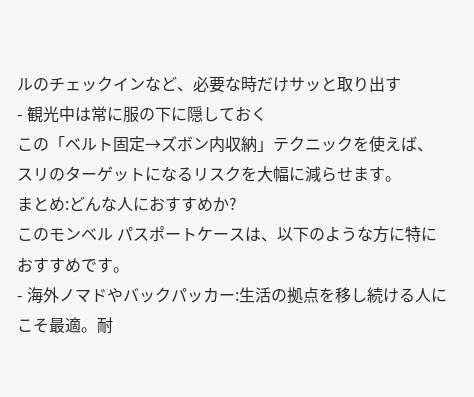ルのチェックインなど、必要な時だけサッと取り出す
- 観光中は常に服の下に隠しておく
この「ベルト固定→ズボン内収納」テクニックを使えば、スリのターゲットになるリスクを大幅に減らせます。
まとめ:どんな人におすすめか?
このモンベル パスポートケースは、以下のような方に特におすすめです。
- 海外ノマドやバックパッカー:生活の拠点を移し続ける人にこそ最適。耐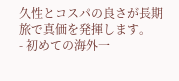久性とコスパの良さが長期旅で真価を発揮します。
- 初めての海外一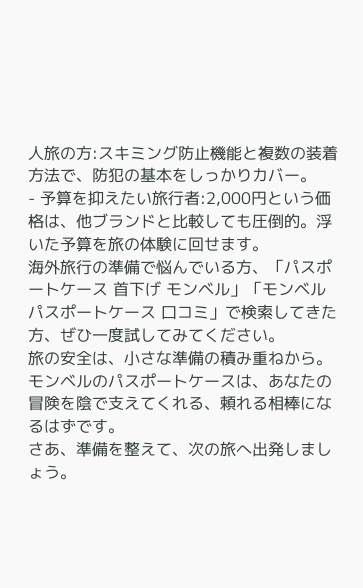人旅の方:スキミング防止機能と複数の装着方法で、防犯の基本をしっかりカバー。
- 予算を抑えたい旅行者:2,000円という価格は、他ブランドと比較しても圧倒的。浮いた予算を旅の体験に回せます。
海外旅行の準備で悩んでいる方、「パスポートケース 首下げ モンベル」「モンベル パスポートケース 口コミ」で検索してきた方、ぜひ一度試してみてください。
旅の安全は、小さな準備の積み重ねから。モンベルのパスポートケースは、あなたの冒険を陰で支えてくれる、頼れる相棒になるはずです。
さあ、準備を整えて、次の旅へ出発しましょう。